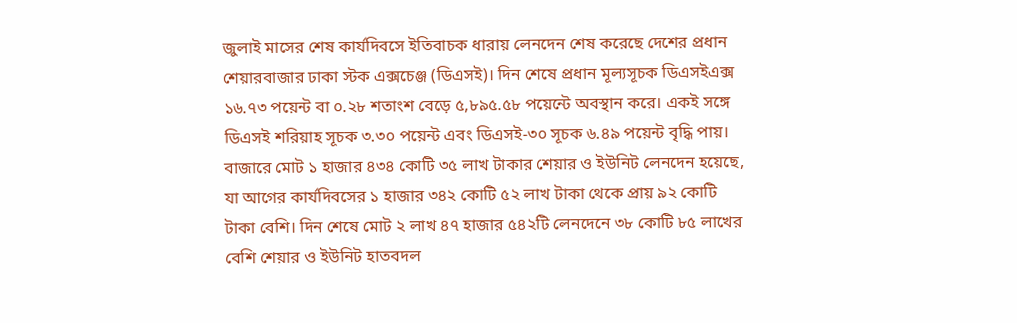জুলাই মাসের শেষ কার্যদিবসে ইতিবাচক ধারায় লেনদেন শেষ করেছে দেশের প্রধান শেয়ারবাজার ঢাকা স্টক এক্সচেঞ্জ (ডিএসই)। দিন শেষে প্রধান মূল্যসূচক ডিএসইএক্স ১৬.৭৩ পয়েন্ট বা ০.২৮ শতাংশ বেড়ে ৫,৮৯৫.৫৮ পয়েন্টে অবস্থান করে। একই সঙ্গে ডিএসই শরিয়াহ সূচক ৩.৩০ পয়েন্ট এবং ডিএসই-৩০ সূচক ৬.৪৯ পয়েন্ট বৃদ্ধি পায়।
বাজারে মোট ১ হাজার ৪৩৪ কোটি ৩৫ লাখ টাকার শেয়ার ও ইউনিট লেনদেন হয়েছে, যা আগের কার্যদিবসের ১ হাজার ৩৪২ কোটি ৫২ লাখ টাকা থেকে প্রায় ৯২ কোটি টাকা বেশি। দিন শেষে মোট ২ লাখ ৪৭ হাজার ৫৪২টি লেনদেনে ৩৮ কোটি ৮৫ লাখের বেশি শেয়ার ও ইউনিট হাতবদল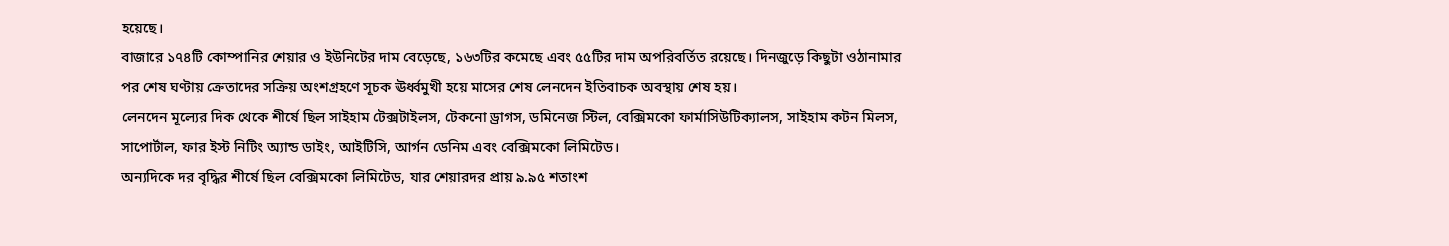হয়েছে।
বাজারে ১৭৪টি কোম্পানির শেয়ার ও ইউনিটের দাম বেড়েছে, ১৬৩টির কমেছে এবং ৫৫টির দাম অপরিবর্তিত রয়েছে। দিনজুড়ে কিছুটা ওঠানামার পর শেষ ঘণ্টায় ক্রেতাদের সক্রিয় অংশগ্রহণে সূচক ঊর্ধ্বমুখী হয়ে মাসের শেষ লেনদেন ইতিবাচক অবস্থায় শেষ হয়।
লেনদেন মূল্যের দিক থেকে শীর্ষে ছিল সাইহাম টেক্সটাইলস, টেকনো ড্রাগস, ডমিনেজ স্টিল, বেক্সিমকো ফার্মাসিউটিক্যালস, সাইহাম কটন মিলস, সাপোর্টাল, ফার ইস্ট নিটিং অ্যান্ড ডাইং, আইটিসি, আর্গন ডেনিম এবং বেক্সিমকো লিমিটেড।
অন্যদিকে দর বৃদ্ধির শীর্ষে ছিল বেক্সিমকো লিমিটেড, যার শেয়ারদর প্রায় ৯.৯৫ শতাংশ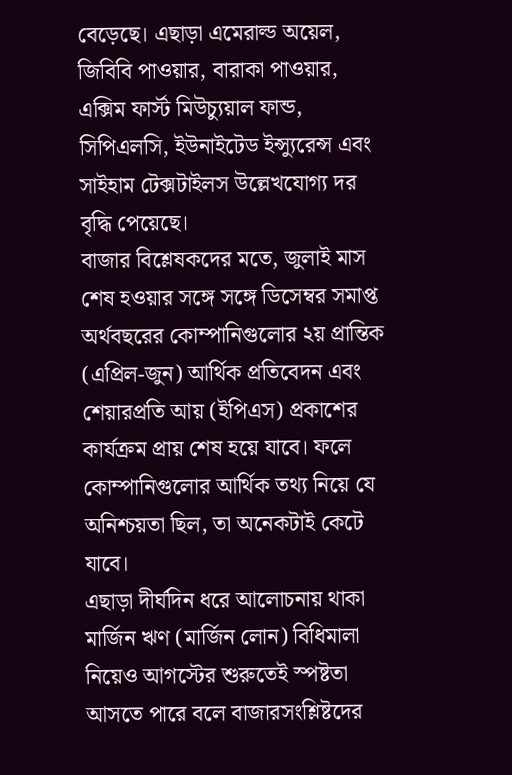বেড়েছে। এছাড়া এমেরাল্ড অয়েল, জিবিবি পাওয়ার, বারাকা পাওয়ার, এক্সিম ফার্স্ট মিউচ্যুয়াল ফান্ড, সিপিএলসি, ইউনাইটেড ইন্স্যুরেন্স এবং সাইহাম টেক্সটাইলস উল্লেখযোগ্য দর বৃদ্ধি পেয়েছে।
বাজার বিশ্লেষকদের মতে, জুলাই মাস শেষ হওয়ার সঙ্গে সঙ্গে ডিসেম্বর সমাপ্ত অর্থবছরের কোম্পানিগুলোর ২য় প্রান্তিক (এপ্রিল-জুন) আর্থিক প্রতিবেদন এবং শেয়ারপ্রতি আয় (ইপিএস) প্রকাশের কার্যক্রম প্রায় শেষ হয়ে যাবে। ফলে কোম্পানিগুলোর আর্থিক তথ্য নিয়ে যে অনিশ্চয়তা ছিল, তা অনেকটাই কেটে যাবে।
এছাড়া দীর্ঘদিন ধরে আলোচনায় থাকা মার্জিন ঋণ (মার্জিন লোন) বিধিমালা নিয়েও আগস্টের শুরুতেই স্পষ্টতা আসতে পারে বলে বাজারসংশ্লিষ্টদের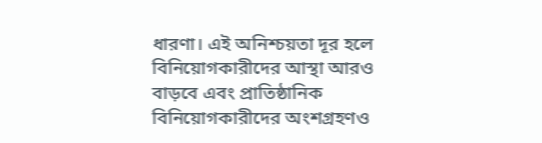ধারণা। এই অনিশ্চয়তা দূর হলে বিনিয়োগকারীদের আস্থা আরও বাড়বে এবং প্রাতিষ্ঠানিক বিনিয়োগকারীদের অংশগ্রহণও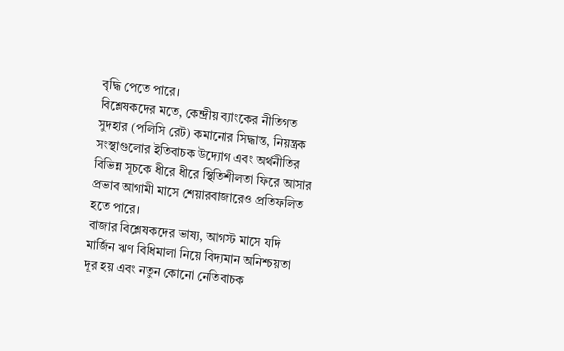বৃদ্ধি পেতে পারে।
বিশ্লেষকদের মতে, কেন্দ্রীয় ব্যাংকের নীতিগত সুদহার (পলিসি রেট) কমানোর সিদ্ধান্ত, নিয়ন্ত্রক সংস্থাগুলোর ইতিবাচক উদ্যোগ এবং অর্থনীতির বিভিন্ন সূচকে ধীরে ধীরে স্থিতিশীলতা ফিরে আসার প্রভাব আগামী মাসে শেয়ারবাজারেও প্রতিফলিত হতে পারে।
বাজার বিশ্লেষকদের ভাষ্য, আগস্ট মাসে যদি মার্জিন ঋণ বিধিমালা নিয়ে বিদ্যমান অনিশ্চয়তা দূর হয় এবং নতুন কোনো নেতিবাচক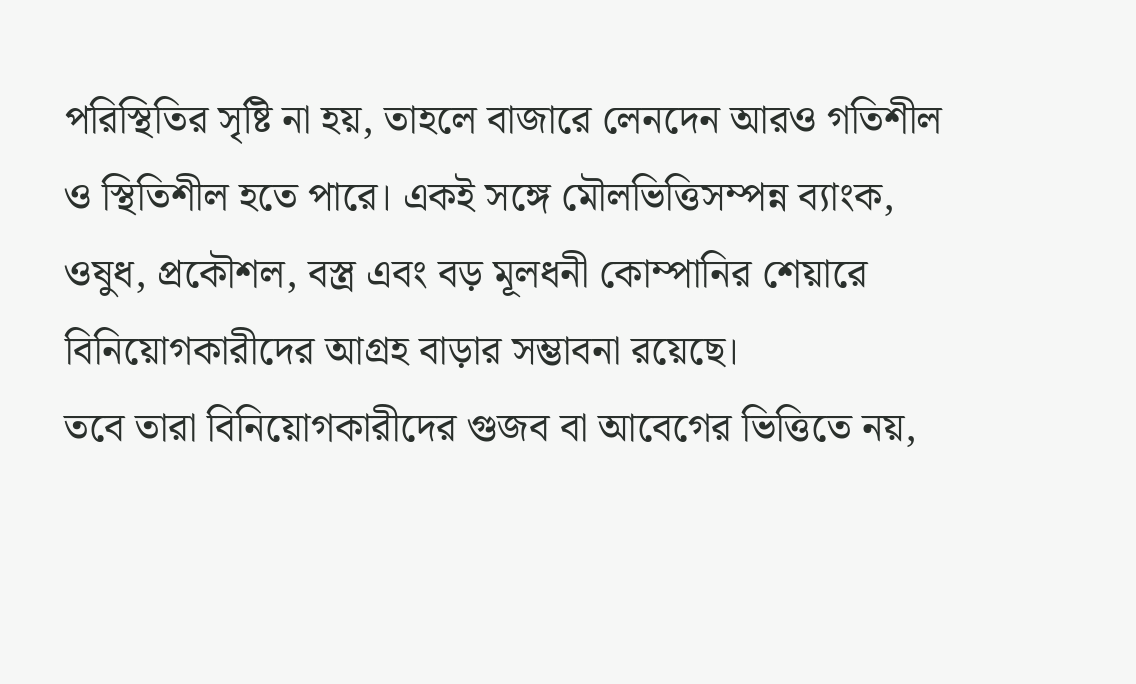পরিস্থিতির সৃষ্টি না হয়, তাহলে বাজারে লেনদেন আরও গতিশীল ও স্থিতিশীল হতে পারে। একই সঙ্গে মৌলভিত্তিসম্পন্ন ব্যাংক, ওষুধ, প্রকৌশল, বস্ত্র এবং বড় মূলধনী কোম্পানির শেয়ারে বিনিয়োগকারীদের আগ্রহ বাড়ার সম্ভাবনা রয়েছে।
তবে তারা বিনিয়োগকারীদের গুজব বা আবেগের ভিত্তিতে নয়,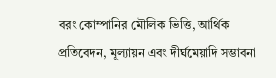বরং কোম্পানির মৌলিক ভিত্তি, আর্থিক প্রতিবেদন, মূল্যায়ন এবং দীর্ঘমেয়াদি সম্ভাবনা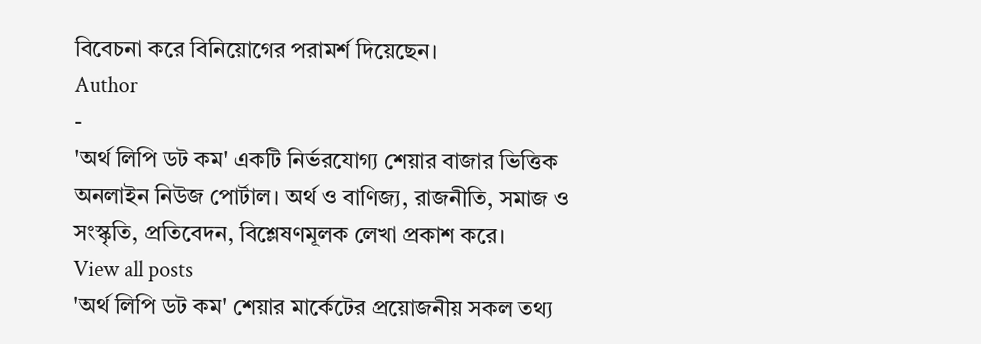বিবেচনা করে বিনিয়োগের পরামর্শ দিয়েছেন।
Author
-
'অর্থ লিপি ডট কম' একটি নির্ভরযোগ্য শেয়ার বাজার ভিত্তিক অনলাইন নিউজ পোর্টাল। অর্থ ও বাণিজ্য, রাজনীতি, সমাজ ও সংস্কৃতি, প্রতিবেদন, বিশ্লেষণমূলক লেখা প্রকাশ করে।
View all posts
'অর্থ লিপি ডট কম' শেয়ার মার্কেটের প্রয়োজনীয় সকল তথ্য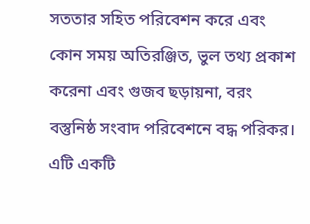সততার সহিত পরিবেশন করে এবং কোন সময় অতিরঞ্জিত, ভুল তথ্য প্রকাশ করেনা এবং গুজব ছড়ায়না, বরং বস্তুনিষ্ঠ সংবাদ পরিবেশনে বদ্ধ পরিকর। এটি একটি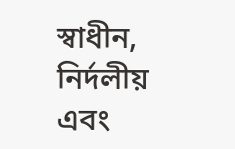স্বাধীন, নির্দলীয় এবং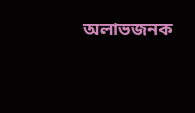অলাভজনক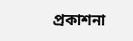প্রকাশনা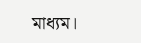মাধ্যম।